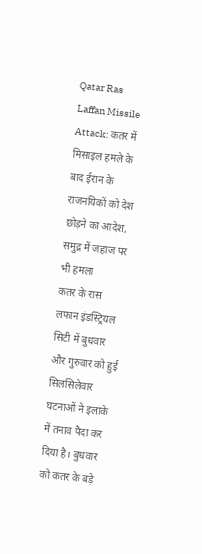Qatar Ras Laffan Missile Attack: कतर में मिसाइल हमले के बाद ईरान के राजनयिकों को देश छोड़ने का आदेश, समुद्र में जहाज पर भी हमला
कतर के रास लफान इंडस्ट्रियल सिटी में बुधवार और गुरुवार को हुई सिलसिलेवार घटनाओं ने इलाके में तनाव पैदा कर दिया है। बुधवार को कतर के बड़े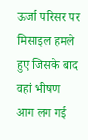ऊर्जा परिसर पर मिसाइल हमले हुए जिसके बाद वहां भीषण आग लग गई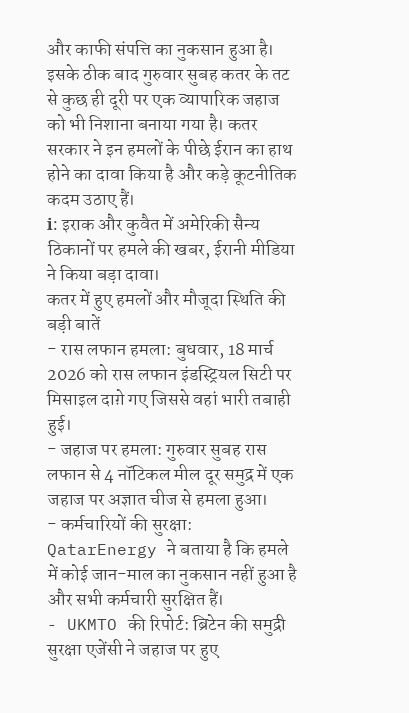और काफी संपत्ति का नुकसान हुआ है। इसके ठीक बाद गुरुवार सुबह कतर के तट से कुछ ही दूरी पर एक व्यापारिक जहाज को भी निशाना बनाया गया है। कतर सरकार ने इन हमलों के पीछे ईरान का हाथ होने का दावा किया है और कड़े कूटनीतिक कदम उठाए हैं।
ℹ: इराक और कुवैत में अमेरिकी सैन्य ठिकानों पर हमले की खबर, ईरानी मीडिया ने किया बड़ा दावा।
कतर में हुए हमलों और मौजूदा स्थिति की बड़ी बातें
- रास लफान हमला: बुधवार, 18 मार्च 2026 को रास लफान इंडस्ट्रियल सिटी पर मिसाइल दाग़े गए जिससे वहां भारी तबाही हुई।
- जहाज पर हमला: गुरुवार सुबह रास लफान से 4 नॉटिकल मील दूर समुद्र में एक जहाज पर अज्ञात चीज से हमला हुआ।
- कर्मचारियों की सुरक्षा: QatarEnergy ने बताया है कि हमले में कोई जान-माल का नुकसान नहीं हुआ है और सभी कर्मचारी सुरक्षित हैं।
- UKMTO की रिपोर्ट: ब्रिटेन की समुद्री सुरक्षा एजेंसी ने जहाज पर हुए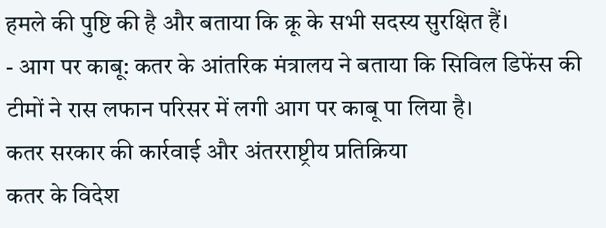हमले की पुष्टि की है और बताया कि क्रू के सभी सदस्य सुरक्षित हैं।
- आग पर काबू: कतर के आंतरिक मंत्रालय ने बताया कि सिविल डिफेंस की टीमों ने रास लफान परिसर में लगी आग पर काबू पा लिया है।
कतर सरकार की कार्रवाई और अंतरराष्ट्रीय प्रतिक्रिया
कतर के विदेश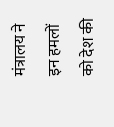मंत्रालय ने इन हमलों को देश की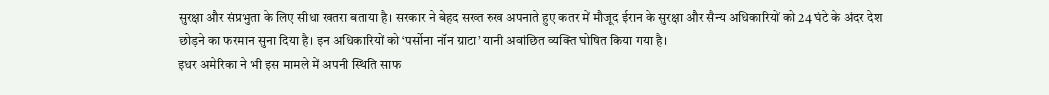सुरक्षा और संप्रभुता के लिए सीधा खतरा बताया है। सरकार ने बेहद सख्त रुख अपनाते हुए कतर में मौजूद ईरान के सुरक्षा और सैन्य अधिकारियों को 24 घंटे के अंदर देश छोड़ने का फरमान सुना दिया है। इन अधिकारियों को ‘पर्सोना नॉन ग्राटा’ यानी अवांछित व्यक्ति घोषित किया गया है।
इधर अमेरिका ने भी इस मामले में अपनी स्थिति साफ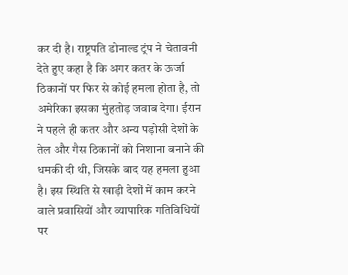कर दी है। राष्ट्रपति डोनाल्ड ट्रंप ने चेतावनी देते हुए कहा है कि अगर कतर के ऊर्जा ठिकानों पर फिर से कोई हमला होता है, तो अमेरिका इसका मुंहतोड़ जवाब देगा। ईरान ने पहले ही कतर और अन्य पड़ोसी देशों के तेल और गैस ठिकानों को निशाना बनाने की धमकी दी थी, जिसके बाद यह हमला हुआ है। इस स्थिति से खाड़ी देशों में काम करने वाले प्रवासियों और व्यापारिक गतिविधियों पर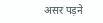असर पड़ने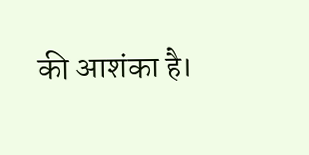की आशंका है।